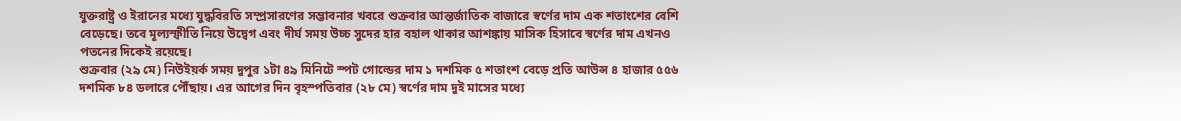যুক্তরাষ্ট্র ও ইরানের মধ্যে যুদ্ধবিরতি সম্প্রসারণের সম্ভাবনার খবরে শুক্রবার আন্তর্জাতিক বাজারে স্বর্ণের দাম এক শতাংশের বেশি বেড়েছে। তবে মূল্যস্ফীতি নিয়ে উদ্বেগ এবং দীর্ঘ সময় উচ্চ সুদের হার বহাল থাকার আশঙ্কায় মাসিক হিসাবে স্বর্ণের দাম এখনও পতনের দিকেই রয়েছে।
শুক্রবার (২৯ মে) নিউইয়র্ক সময় দুপুর ১টা ৪৯ মিনিটে স্পট গোল্ডের দাম ১ দশমিক ৫ শতাংশ বেড়ে প্রতি আউন্স ৪ হাজার ৫৫৬ দশমিক ৮৪ ডলারে পৌঁছায়। এর আগের দিন বৃহস্পতিবার (২৮ মে) স্বর্ণের দাম দুই মাসের মধ্যে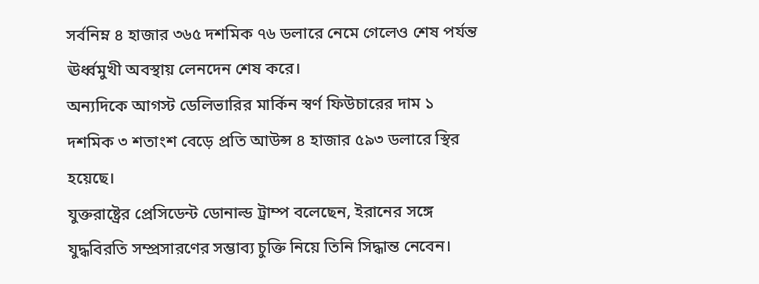সর্বনিম্ন ৪ হাজার ৩৬৫ দশমিক ৭৬ ডলারে নেমে গেলেও শেষ পর্যন্ত ঊর্ধ্বমুখী অবস্থায় লেনদেন শেষ করে।
অন্যদিকে আগস্ট ডেলিভারির মার্কিন স্বর্ণ ফিউচারের দাম ১ দশমিক ৩ শতাংশ বেড়ে প্রতি আউন্স ৪ হাজার ৫৯৩ ডলারে স্থির হয়েছে।
যুক্তরাষ্ট্রের প্রেসিডেন্ট ডোনাল্ড ট্রাম্প বলেছেন, ইরানের সঙ্গে যুদ্ধবিরতি সম্প্রসারণের সম্ভাব্য চুক্তি নিয়ে তিনি সিদ্ধান্ত নেবেন।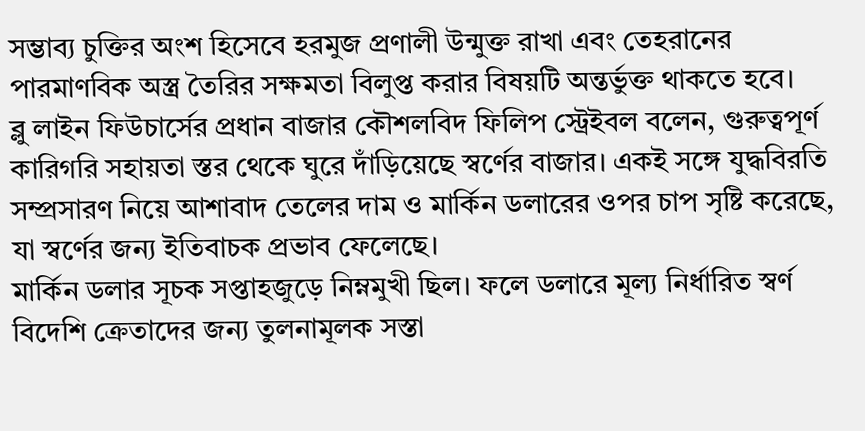সম্ভাব্য চুক্তির অংশ হিসেবে হরমুজ প্রণালী উন্মুক্ত রাখা এবং তেহরানের পারমাণবিক অস্ত্র তৈরির সক্ষমতা বিলুপ্ত করার বিষয়টি অন্তর্ভুক্ত থাকতে হবে।
ব্লু লাইন ফিউচার্সের প্রধান বাজার কৌশলবিদ ফিলিপ স্ট্রেইবল বলেন, গুরুত্বপূর্ণ কারিগরি সহায়তা স্তর থেকে ঘুরে দাঁড়িয়েছে স্বর্ণের বাজার। একই সঙ্গে যুদ্ধবিরতি সম্প্রসারণ নিয়ে আশাবাদ তেলের দাম ও মার্কিন ডলারের ওপর চাপ সৃষ্টি করেছে, যা স্বর্ণের জন্য ইতিবাচক প্রভাব ফেলেছে।
মার্কিন ডলার সূচক সপ্তাহজুড়ে নিম্নমুখী ছিল। ফলে ডলারে মূল্য নির্ধারিত স্বর্ণ বিদেশি ক্রেতাদের জন্য তুলনামূলক সস্তা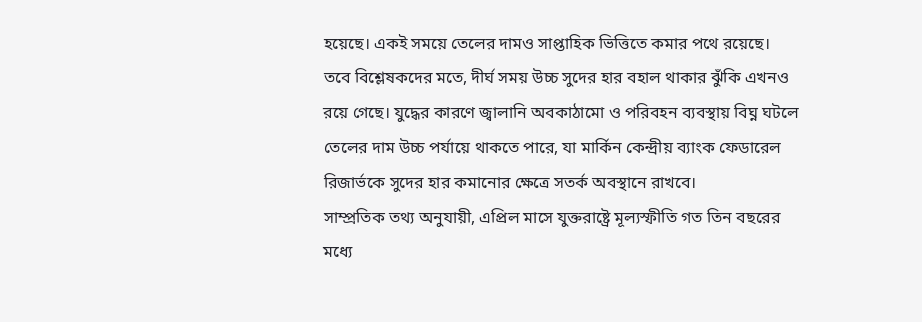হয়েছে। একই সময়ে তেলের দামও সাপ্তাহিক ভিত্তিতে কমার পথে রয়েছে।
তবে বিশ্লেষকদের মতে, দীর্ঘ সময় উচ্চ সুদের হার বহাল থাকার ঝুঁকি এখনও রয়ে গেছে। যুদ্ধের কারণে জ্বালানি অবকাঠামো ও পরিবহন ব্যবস্থায় বিঘ্ন ঘটলে তেলের দাম উচ্চ পর্যায়ে থাকতে পারে, যা মার্কিন কেন্দ্রীয় ব্যাংক ফেডারেল রিজার্ভকে সুদের হার কমানোর ক্ষেত্রে সতর্ক অবস্থানে রাখবে।
সাম্প্রতিক তথ্য অনুযায়ী, এপ্রিল মাসে যুক্তরাষ্ট্রে মূল্যস্ফীতি গত তিন বছরের মধ্যে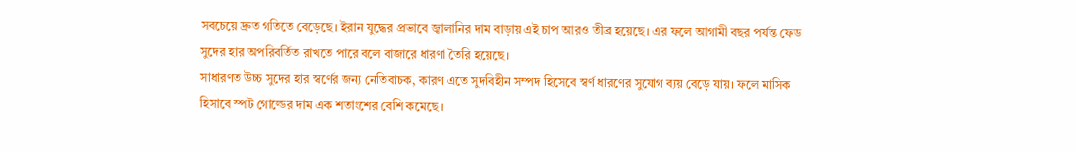সবচেয়ে দ্রুত গতিতে বেড়েছে। ইরান যুদ্ধের প্রভাবে জ্বালানির দাম বাড়ায় এই চাপ আরও তীব্র হয়েছে। এর ফলে আগামী বছর পর্যন্ত ফেড সুদের হার অপরিবর্তিত রাখতে পারে বলে বাজারে ধারণা তৈরি হয়েছে।
সাধারণত উচ্চ সুদের হার স্বর্ণের জন্য নেতিবাচক, কারণ এতে সুদবিহীন সম্পদ হিসেবে স্বর্ণ ধারণের সুযোগ ব্যয় বেড়ে যায়। ফলে মাসিক হিসাবে স্পট গোল্ডের দাম এক শতাংশের বেশি কমেছে।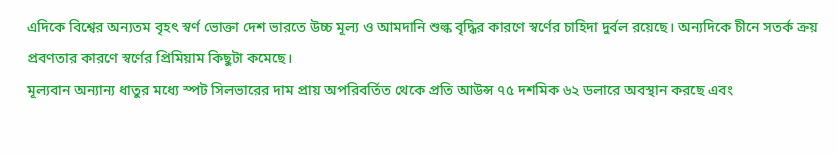এদিকে বিশ্বের অন্যতম বৃহৎ স্বর্ণ ভোক্তা দেশ ভারতে উচ্চ মূল্য ও আমদানি শুল্ক বৃদ্ধির কারণে স্বর্ণের চাহিদা দুর্বল রয়েছে। অন্যদিকে চীনে সতর্ক ক্রয় প্রবণতার কারণে স্বর্ণের প্রিমিয়াম কিছুটা কমেছে।
মূল্যবান অন্যান্য ধাতুর মধ্যে স্পট সিলভারের দাম প্রায় অপরিবর্তিত থেকে প্রতি আউন্স ৭৫ দশমিক ৬২ ডলারে অবস্থান করছে এবং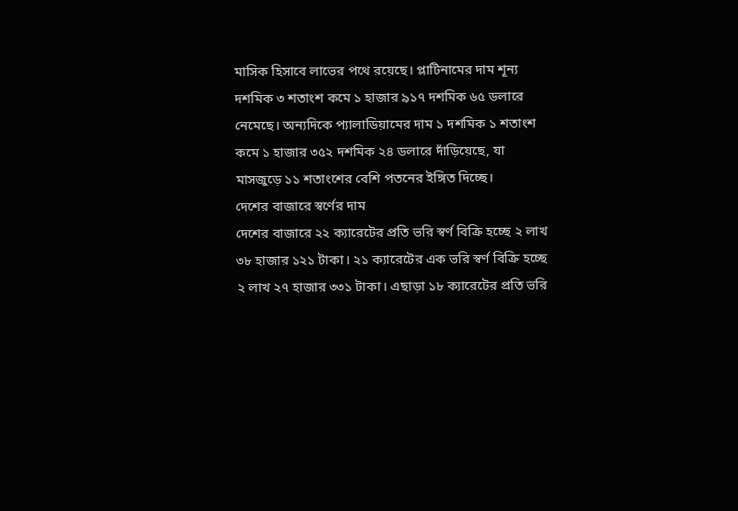মাসিক হিসাবে লাভের পথে রয়েছে। প্লাটিনামের দাম শূন্য দশমিক ৩ শতাংশ কমে ১ হাজার ৯১৭ দশমিক ৬৫ ডলারে নেমেছে। অন্যদিকে প্যালাডিয়ামের দাম ১ দশমিক ১ শতাংশ কমে ১ হাজার ৩৫২ দশমিক ২৪ ডলারে দাঁড়িয়েছে, যা মাসজুড়ে ১১ শতাংশের বেশি পতনের ইঙ্গিত দিচ্ছে।
দেশের বাজারে স্বর্ণের দাম
দেশের বাজারে ২২ ক্যারেটের প্রতি ভরি স্বর্ণ বিক্রি হচ্ছে ২ লাখ ৩৮ হাজার ১২১ টাকা। ২১ ক্যারেটের এক ভরি স্বর্ণ বিক্রি হচ্ছে ২ লাখ ২৭ হাজার ৩৩১ টাকা। এছাড়া ১৮ ক্যারেটের প্রতি ভরি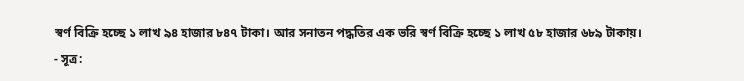স্বর্ণ বিক্রি হচ্ছে ১ লাখ ৯৪ হাজার ৮৪৭ টাকা। আর সনাতন পদ্ধতির এক ভরি স্বর্ণ বিক্রি হচ্ছে ১ লাখ ৫৮ হাজার ৬৮৯ টাকায়।
- সূত্র: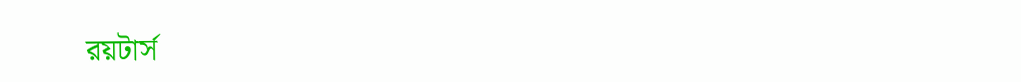রয়টার্স